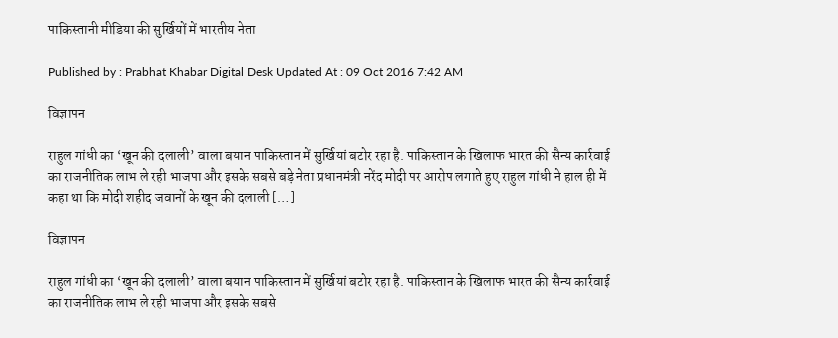पाकिस्तानी मीडिया की सुर्खियों में भारतीय नेता

Published by : Prabhat Khabar Digital Desk Updated At : 09 Oct 2016 7:42 AM

विज्ञापन

राहुल गांधी का ‘खून की दलाली’ वाला बयान पाकिस्तान में सुर्खियां बटोर रहा है. पाकिस्तान के खिलाफ भारत की सैन्य कार्रवाई का राजनीतिक लाभ ले रही भाजपा और इसके सबसे बड़े नेता प्रधानमंत्री नरेंद मोदी पर आरोप लगाते हुए राहुल गांधी ने हाल ही में कहा था कि मोदी शहीद जवानों के खून की दलाली […]

विज्ञापन

राहुल गांधी का ‘खून की दलाली’ वाला बयान पाकिस्तान में सुर्खियां बटोर रहा है. पाकिस्तान के खिलाफ भारत की सैन्य कार्रवाई का राजनीतिक लाभ ले रही भाजपा और इसके सबसे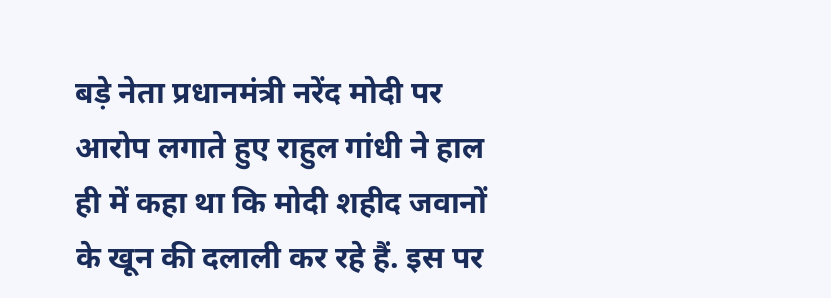बड़े नेता प्रधानमंत्री नरेंद मोदी पर आरोप लगाते हुए राहुल गांधी ने हाल ही में कहा था कि मोदी शहीद जवानों के खून की दलाली कर रहे हैं. इस पर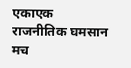एकाएक राजनीतिक घमसान मच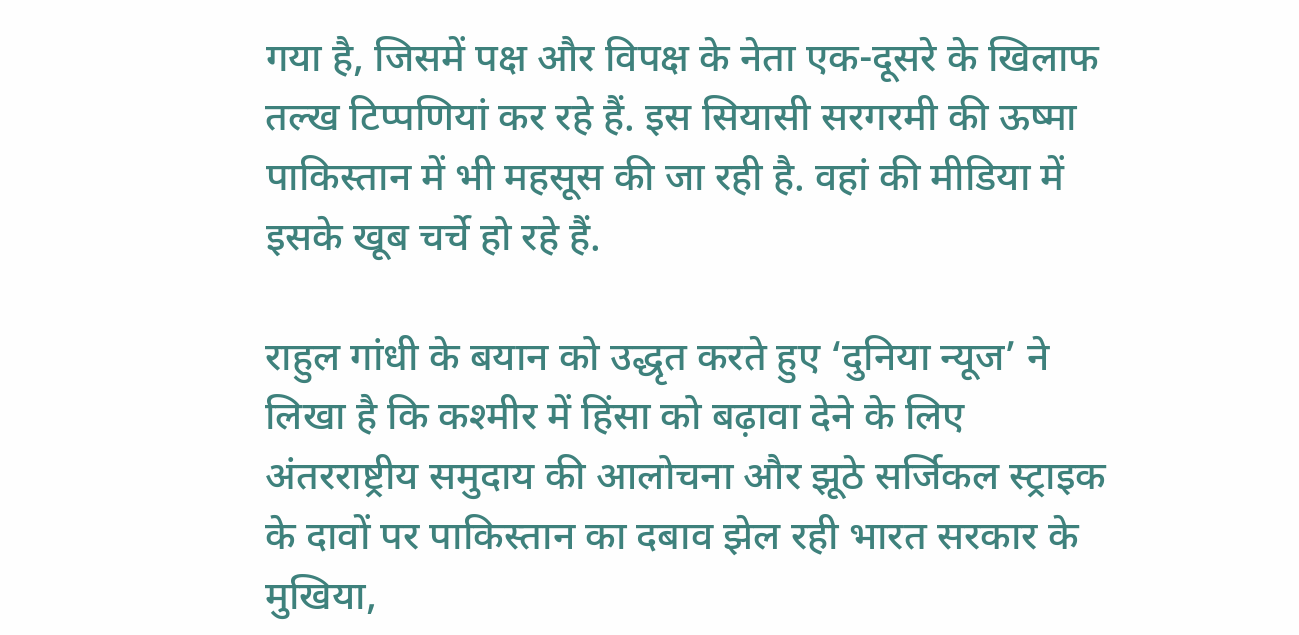गया है, जिसमें पक्ष और विपक्ष के नेता एक-दूसरे के खिलाफ तल्ख टिप्पणियां कर रहे हैं. इस सियासी सरगरमी की ऊष्मा पाकिस्तान में भी महसूस की जा रही है. वहां की मीडिया में इसके खूब चर्चे हो रहे हैं.

राहुल गांधी के बयान को उद्धृत करते हुए ‘दुनिया न्यूज’ ने लिखा है कि कश्मीर में हिंसा को बढ़ावा देने के लिए अंतरराष्ट्रीय समुदाय की आलोचना और झूठे सर्जिकल स्ट्राइक के दावों पर पाकिस्तान का दबाव झेल रही भारत सरकार के मुखिया,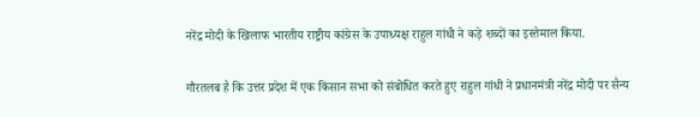नरेंद्र मोदी के खिलाफ भारतीय राष्ट्रीय कांग्रेस के उपाध्यक्ष राहुल गांधी ने कड़े शब्दों का इस्तेमाल किया.

गौरतलब है कि उत्तर प्रदेश में एक किसान सभा को संबोधित करते हुए राहुल गांधी ने प्रधानमंत्री नरेंद्र मोदी पर सैन्य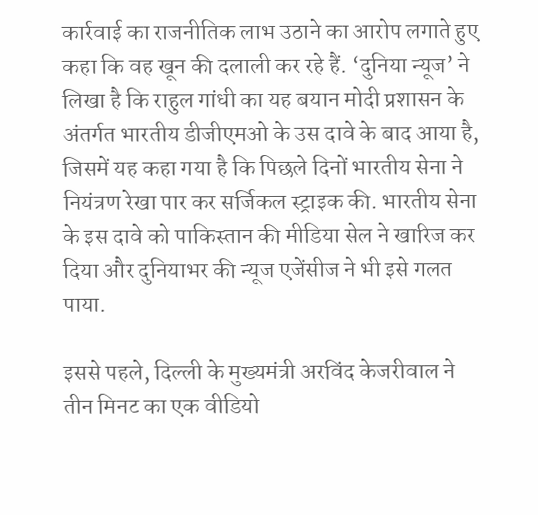कार्रवाई का राजनीतिक लाभ उठाने का आरोप लगाते हुए कहा कि वह खून की दलाली कर रहे हैं. ‘दुनिया न्यूज’ ने लिखा है कि राहुल गांधी का यह बयान मोदी प्रशासन के अंतर्गत भारतीय डीजीएमओ के उस दावे के बाद आया है, जिसमें यह कहा गया है कि पिछले दिनों भारतीय सेना ने नियंत्रण रेखा पार कर सर्जिकल स्ट्राइक की. भारतीय सेना के इस दावे को पाकिस्तान की मीडिया सेल ने खारिज कर दिया और दुनियाभर की न्यूज एजेंसीज ने भी इसे गलत पाया.

इससे पहले, दिल्ली के मुख्यमंत्री अरविंद केजरीवाल ने तीन मिनट का एक वीडियो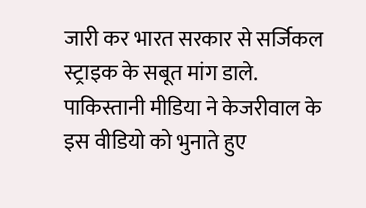जारी कर भारत सरकार से सर्जिकल स्ट्राइक के सबूत मांग डाले. पाकिस्तानी मीडिया ने केजरीवाल के इस वीडियो को भुनाते हुए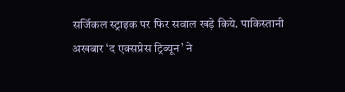सर्जिकल स्ट्राइक पर फिर सवाल खड़े किये. पाकिस्तानी अखबार ‘द एक्सप्रेस ट्रिब्यून’ ने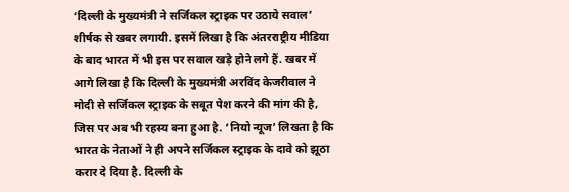‘दिल्ली के मुख्यमंत्री ने सर्जिकल स्ट्राइक पर उठाये सवाल’ शीर्षक से खबर लगायी. इसमें लिखा है कि अंतरराष्ट्रीय मीडिया के बाद भारत में भी इस पर सवाल खड़े होने लगे हैं. खबर में आगे लिखा है कि दिल्ली के मुख्यमंत्री अरविंद केजरीवाल ने मोदी से सर्जिकल स्ट्राइक के सबूत पेश करने की मांग की है, जिस पर अब भी रहस्य बना हुआ है. ‘नियो न्यूज’ लिखता है कि भारत के नेताओं ने ही अपने सर्जिकल स्ट्राइक के दावे को झूठा करार दे दिया है. दिल्ली के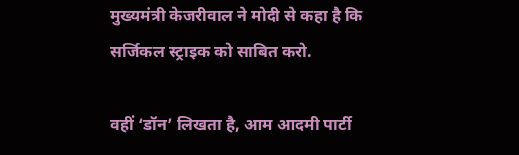मुख्यमंत्री केजरीवाल ने मोदी से कहा है कि सर्जिकल स्ट्राइक को साबित करो.

वहीं ‘डॉन’ लिखता है, आम आदमी पार्टी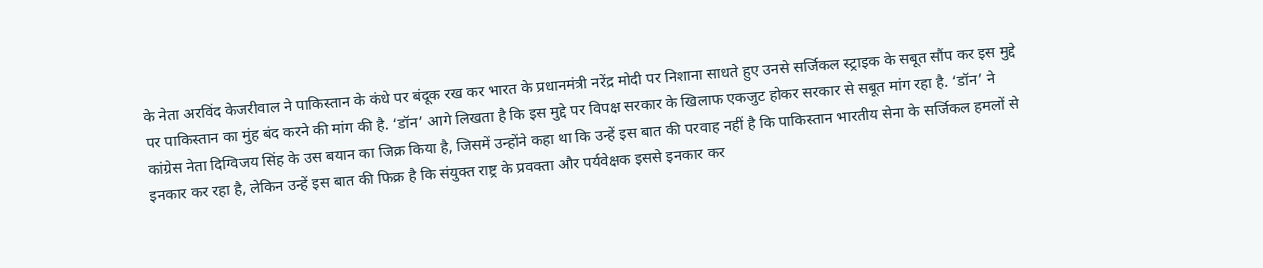के नेता अरविंद केजरीवाल ने पाकिस्तान के कंधे पर बंदूक रख कर भारत के प्रधानमंत्री नरेंद्र मोदी पर निशाना साधते हुए उनसे सर्जिकल स्ट्राइक के सबूत सौंप कर इस मुद्दे पर पाकिस्तान का मुंह बंद करने की मांग की है. ‘डॉन’ आगे लिखता है कि इस मुद्दे पर विपक्ष सरकार के खिलाफ एकजुट होकर सरकार से सबूत मांग रहा है. ‘डॉन’ ने कांग्रेस नेता दिग्विजय सिंह के उस बयान का जिक्र किया है, जिसमें उन्होंने कहा था कि उन्हें इस बात की परवाह नहीं है कि पाकिस्तान भारतीय सेना के सर्जिकल हमलों से इनकार कर रहा है, लेकिन उन्हें इस बात की फिक्र है कि संयुक्त राष्ट्र के प्रवक्ता और पर्यवेक्षक इससे इनकार कर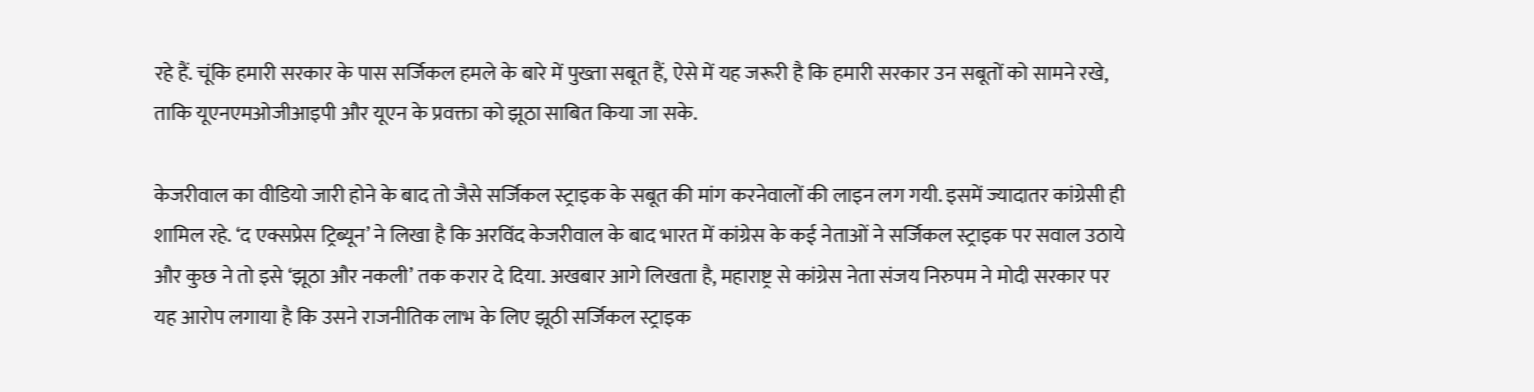रहे हैं. चूंकि हमारी सरकार के पास सर्जिकल हमले के बारे में पुख्ता सबूत हैं, ऐसे में यह जरूरी है कि हमारी सरकार उन सबूतों को सामने रखे, ताकि यूएनएमओजीआइपी और यूएन के प्रवक्ता को झूठा साबित किया जा सके.

केजरीवाल का वीडियो जारी होने के बाद तो जैसे सर्जिकल स्ट्राइक के सबूत की मांग करनेवालों की लाइन लग गयी. इसमें ज्यादातर कांग्रेसी ही शामिल रहे. ‘द एक्सप्रेस ट्रिब्यून’ ने लिखा है कि अरविंद केजरीवाल के बाद भारत में कांग्रेस के कई नेताओं ने सर्जिकल स्ट्राइक पर सवाल उठाये और कुछ ने तो इसे ‘झूठा और नकली’ तक करार दे दिया. अखबार आगे लिखता है, महाराष्ट्र से कांग्रेस नेता संजय निरुपम ने मोदी सरकार पर यह आरोप लगाया है कि उसने राजनीतिक लाभ के लिए झूठी सर्जिकल स्ट्राइक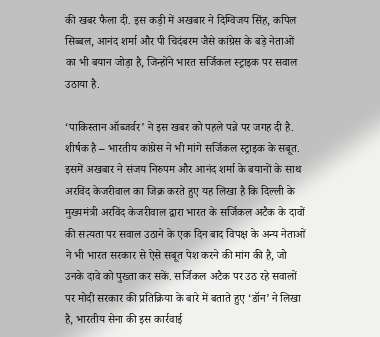की खबर फैला दी. इस कड़ी में अखबार ने दिग्विजय सिंह, कपिल सिब्बल, आनंद शर्मा और पी चिदंबरम जैसे कांग्रेस के बड़े नेताओं का भी बयान जोड़ा है, जिन्होंने भारत सर्जिकल स्ट्राइक पर सवाल उठाया है.

‘पाकिस्तान ऑब्जर्वर’ ने इस खबर को पहले पन्ने पर जगह दी है. शीर्षक है – भारतीय कांग्रेस ने भी मांगे सर्जिकल स्ट्राइक के सबूत. इसमें अखबार ने संजय निरुपम और आनंद शर्मा के बयानों के साथ अरविंद केजरीवाल का जिक्र करते हुए यह लिखा है कि दिल्ली के मुख्यमंत्री अरविंद केजरीवाल द्वारा भारत के सर्जिकल अटैक के दावों की सत्यता पर सवाल उठाने के एक दिन बाद विपक्ष के अन्य नेताओं ने भी भारत सरकार से ऐसे सबूत पेश करने की मांग की है, जो उनके दावे को पुख्ता कर सकें. सर्जिकल अटैक पर उठ रहे सवालों पर मोदी सरकार की प्रतिक्रिया के बारे में बताते हुए ‘डॉन’ ने लिखा है, भारतीय सेना की इस कार्रवाई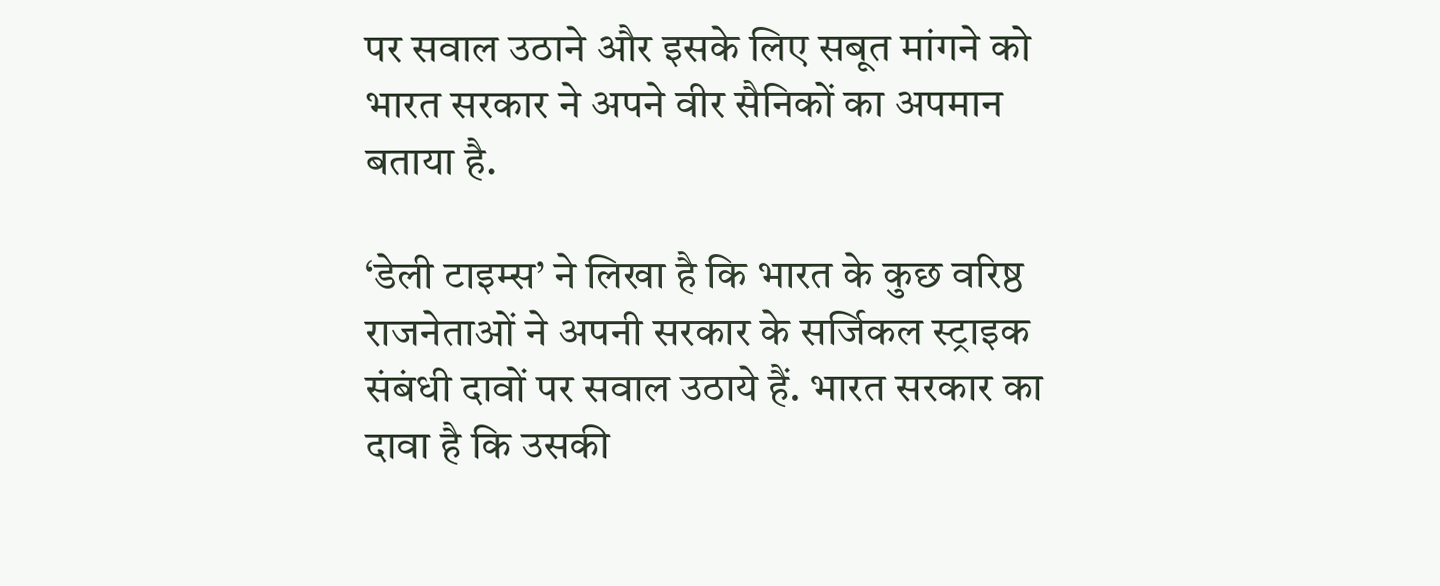पर सवाल उठाने और इसके लिए सबूत मांगने को भारत सरकार ने अपने वीर सैनिकों का अपमान बताया है.

‘डेली टाइम्स’ ने लिखा है कि भारत के कुछ वरिष्ठ राजनेताओं ने अपनी सरकार के सर्जिकल स्ट्राइक संबंधी दावों पर सवाल उठाये हैं. भारत सरकार का दावा है कि उसकी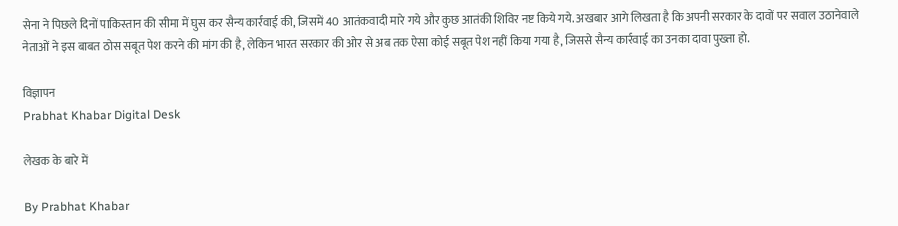सेना ने पिछले दिनों पाकिस्तान की सीमा में घुस कर सैन्य कार्रवाई की, जिसमें 40 आतंकवादी मारे गये और कुछ आतंकी शिविर नष्ट किये गये. अखबार आगे लिखता है कि अपनी सरकार के दावों पर सवाल उठानेवाले नेताओं ने इस बाबत ठोस सबूत पेश करने की मांग की है, लेकिन भारत सरकार की ओर से अब तक ऐसा कोई सबूत पेश नहीं किया गया है, जिससे सैन्य कार्रवाई का उनका दावा पुख्ता हो.

विज्ञापन
Prabhat Khabar Digital Desk

लेखक के बारे में

By Prabhat Khabar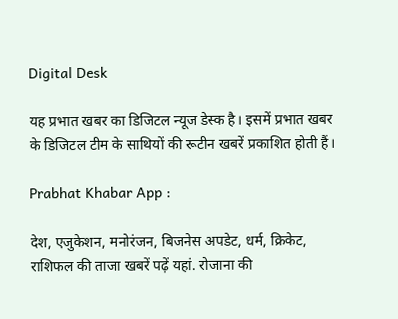Digital Desk

यह प्रभात खबर का डिजिटल न्यूज डेस्क है। इसमें प्रभात खबर के डिजिटल टीम के साथियों की रूटीन खबरें प्रकाशित होती हैं।

Prabhat Khabar App :

देश, एजुकेशन, मनोरंजन, बिजनेस अपडेट, धर्म, क्रिकेट, राशिफल की ताजा खबरें पढ़ें यहां. रोजाना की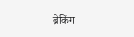ब्रेकिंग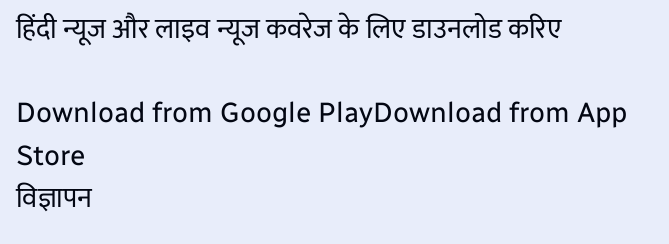हिंदी न्यूज और लाइव न्यूज कवरेज के लिए डाउनलोड करिए

Download from Google PlayDownload from App Store
विज्ञापन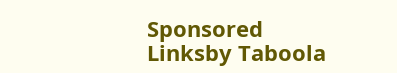Sponsored Linksby Taboola